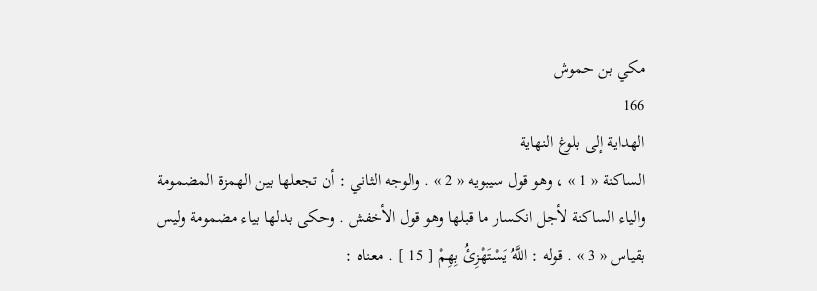مكي بن حموش
166
الهداية إلى بلوغ النهاية
الساكنة « 1 » ، وهو قول سيبويه « 2 » . والوجه الثاني : أن تجعلها بين الهمزة المضمومة والياء الساكنة لأجل انكسار ما قبلها وهو قول الأخفش . وحكى بدلها بياء مضمومة وليس بقياس « 3 » . قوله : اللَّهُ يَسْتَهْزِئُ بِهِمْ [ 15 ] . معناه :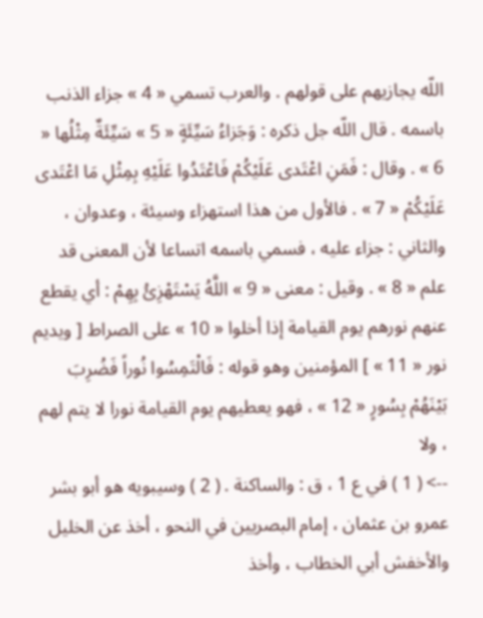اللّه يجازيهم على قولهم . والعرب تسمي « 4 » جزاء الذنب باسمه . قال اللّه جل ذكره : وَجَزاءُ سَيِّئَةٍ « 5 » سَيِّئَةٌ مِثْلُها « 6 » . وقال : فَمَنِ اعْتَدى عَلَيْكُمْ فَاعْتَدُوا عَلَيْهِ بِمِثْلِ مَا اعْتَدى عَلَيْكُمْ « 7 » . فالأول من هذا استهزاء وسيئة ، وعدوان ، والثاني : جزاء عليه ، فسمي باسمه اتساعا لأن المعنى قد علم « 8 » . وقيل : معنى « 9 » اللَّهُ يَسْتَهْزِئُ بِهِمْ : أي يقطع عنهم نورهم يوم القيامة إذا أخلوا « 10 » على الصراط [ ويديم نور « 11 » ] المؤمنين وهو قوله : فَالْتَمِسُوا نُوراً فَضُرِبَ بَيْنَهُمْ بِسُورٍ « 12 » ، فهو يعطيهم يوم القيامة نورا لا يتم لهم ، ولا
--> ( 1 ) في ع 1 ، ق : والساكنة . ( 2 ) وسيبويه هو أبو بشر عمرو بن عثمان ، إمام البصريين في النحو ، أخذ عن الخليل والأخفش أبي الخطاب ، وأخذ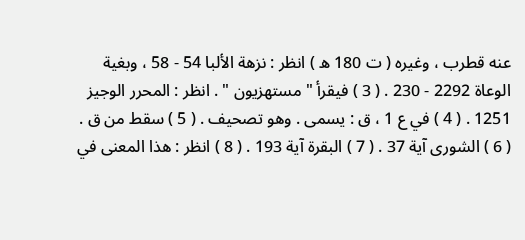عنه قطرب ، وغيره ( ت 180 ه ) انظر : نزهة الألبا 54 - 58 ، وبغية الوعاة 2292 - 230 . ( 3 ) فيقرأ " مستهزيون " . انظر : المحرر الوجيز 1251 . ( 4 ) في ع 1 ، ق : يسمى . وهو تصحيف . ( 5 ) سقط من ق . ( 6 ) الشورى آية 37 . ( 7 ) البقرة آية 193 . ( 8 ) انظر : هذا المعنى في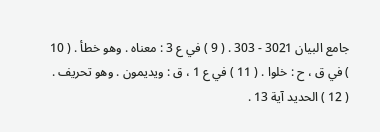جامع البيان 3021 - 303 . ( 9 ) في ع 3 : معناه . وهو خطأ . ( 10 ) في ق ، ح : خلوا . ( 11 ) في ع 1 ، ق : ويديمون . وهو تحريف . ( 12 ) الحديد آية 13 .